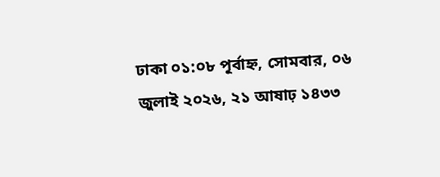ঢাকা ০১:০৮ পূর্বাহ্ন, সোমবার, ০৬ জুলাই ২০২৬, ২১ আষাঢ় ১৪৩৩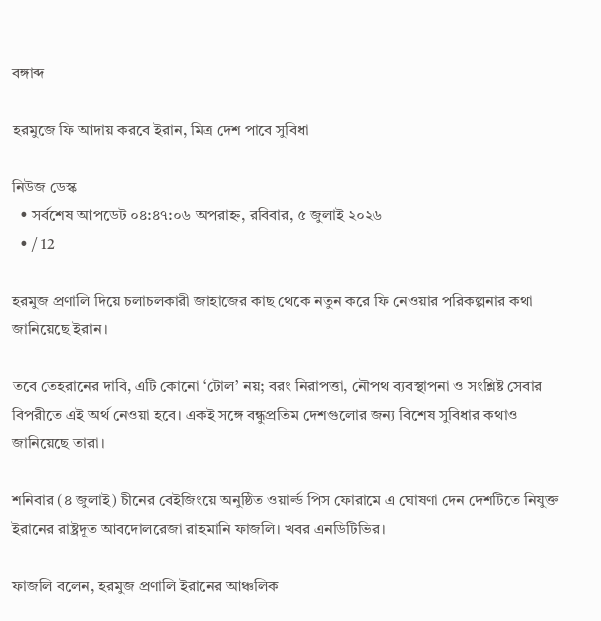বঙ্গাব্দ

হরমুজে ফি আদায় করবে ইরান, মিত্র দেশ পাবে সুবিধা

নিউজ ডেস্ক
  • সর্বশেষ আপডেট ০৪:৪৭:০৬ অপরাহ্ন, রবিবার, ৫ জুলাই ২০২৬
  • / 12

হরমুজ প্রণালি দিয়ে চলাচলকারী জাহাজের কাছ থেকে নতুন করে ফি নেওয়ার পরিকল্পনার কথা জানিয়েছে ইরান।

তবে তেহরানের দাবি, এটি কোনো ‘টোল’ নয়; বরং নিরাপত্তা, নৌপথ ব্যবস্থাপনা ও সংশ্লিষ্ট সেবার বিপরীতে এই অর্থ নেওয়া হবে। একই সঙ্গে বন্ধুপ্রতিম দেশগুলোর জন্য বিশেষ সুবিধার কথাও জানিয়েছে তারা।

শনিবার (৪ জুলাই) চীনের বেইজিংয়ে অনুষ্ঠিত ওয়ার্ল্ড পিস ফোরামে এ ঘোষণা দেন দেশটিতে নিযুক্ত ইরানের রাষ্ট্রদূত আবদোলরেজা রাহমানি ফাজলি। খবর এনডিটিভির।

ফাজলি বলেন, হরমুজ প্রণালি ইরানের আঞ্চলিক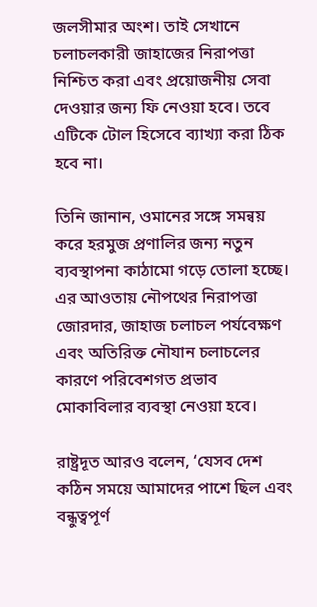জলসীমার অংশ। তাই সেখানে চলাচলকারী জাহাজের নিরাপত্তা নিশ্চিত করা এবং প্রয়োজনীয় সেবা দেওয়ার জন্য ফি নেওয়া হবে। তবে এটিকে টোল হিসেবে ব্যাখ্যা করা ঠিক হবে না।

তিনি জানান, ওমানের সঙ্গে সমন্বয় করে হরমুজ প্রণালির জন্য নতুন ব্যবস্থাপনা কাঠামো গড়ে তোলা হচ্ছে। এর আওতায় নৌপথের নিরাপত্তা জোরদার, জাহাজ চলাচল পর্যবেক্ষণ এবং অতিরিক্ত নৌযান চলাচলের কারণে পরিবেশগত প্রভাব মোকাবিলার ব্যবস্থা নেওয়া হবে।

রাষ্ট্রদূত আরও বলেন, ‘যেসব দেশ কঠিন সময়ে আমাদের পাশে ছিল এবং বন্ধুত্বপূর্ণ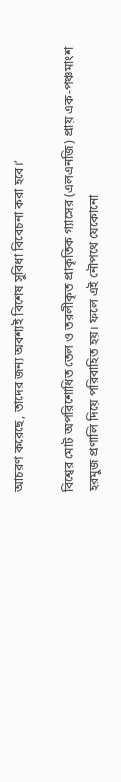আচরণ করেছে, তাদের জন্য অবশ্যই বিশেষ সুবিধা বিবেচনা করা হবে।’

বিশ্বের মোট অপরিশোধিত তেল ও তরলীকৃত প্রাকৃতিক গ্যাসের (এলএনজি) প্রায় এক-পঞ্চমাংশ হরমুজ প্রণালি দিয়ে পরিবাহিত হয়। ফলে এই নৌপথে যেকোনো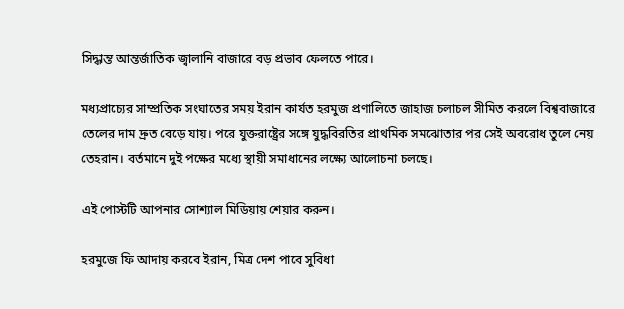সিদ্ধান্ত আন্তর্জাতিক জ্বালানি বাজারে বড় প্রভাব ফেলতে পারে।

মধ্যপ্রাচ্যের সাম্প্রতিক সংঘাতের সময় ইরান কার্যত হরমুজ প্রণালিতে জাহাজ চলাচল সীমিত করলে বিশ্ববাজারে তেলের দাম দ্রুত বেড়ে যায়। পরে যুক্তরাষ্ট্রের সঙ্গে যুদ্ধবিরতির প্রাথমিক সমঝোতার পর সেই অবরোধ তুলে নেয় তেহরান। বর্তমানে দুই পক্ষের মধ্যে স্থায়ী সমাধানের লক্ষ্যে আলোচনা চলছে।

এই পোস্টটি আপনার সোশ্যাল মিডিয়ায় শেয়ার করুন।

হরমুজে ফি আদায় করবে ইরান, মিত্র দেশ পাবে সুবিধা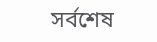সর্বশেষ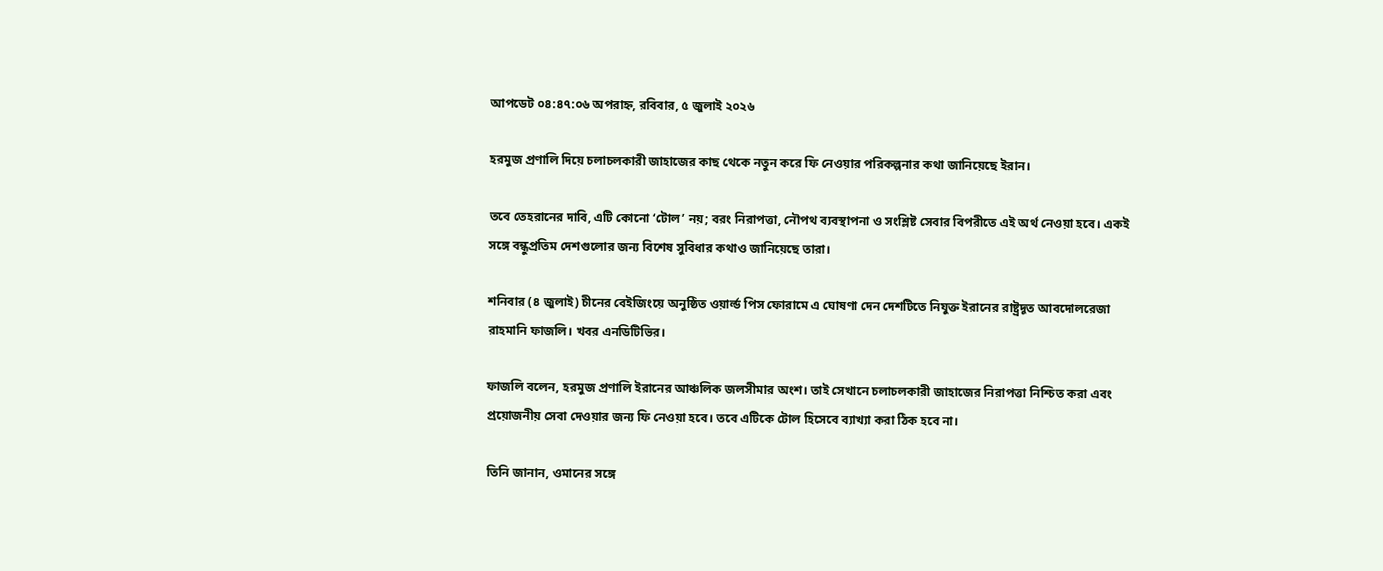আপডেট ০৪:৪৭:০৬ অপরাহ্ন, রবিবার, ৫ জুলাই ২০২৬

হরমুজ প্রণালি দিয়ে চলাচলকারী জাহাজের কাছ থেকে নতুন করে ফি নেওয়ার পরিকল্পনার কথা জানিয়েছে ইরান।

তবে তেহরানের দাবি, এটি কোনো ‘টোল’ নয়; বরং নিরাপত্তা, নৌপথ ব্যবস্থাপনা ও সংশ্লিষ্ট সেবার বিপরীতে এই অর্থ নেওয়া হবে। একই সঙ্গে বন্ধুপ্রতিম দেশগুলোর জন্য বিশেষ সুবিধার কথাও জানিয়েছে তারা।

শনিবার (৪ জুলাই) চীনের বেইজিংয়ে অনুষ্ঠিত ওয়ার্ল্ড পিস ফোরামে এ ঘোষণা দেন দেশটিতে নিযুক্ত ইরানের রাষ্ট্রদূত আবদোলরেজা রাহমানি ফাজলি। খবর এনডিটিভির।

ফাজলি বলেন, হরমুজ প্রণালি ইরানের আঞ্চলিক জলসীমার অংশ। তাই সেখানে চলাচলকারী জাহাজের নিরাপত্তা নিশ্চিত করা এবং প্রয়োজনীয় সেবা দেওয়ার জন্য ফি নেওয়া হবে। তবে এটিকে টোল হিসেবে ব্যাখ্যা করা ঠিক হবে না।

তিনি জানান, ওমানের সঙ্গে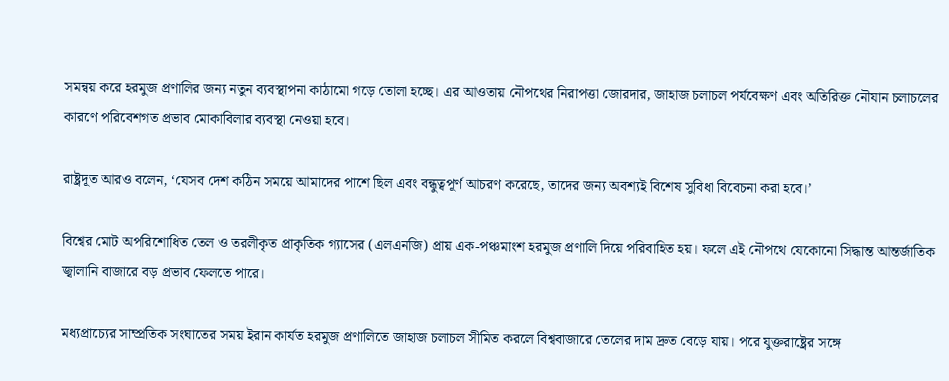সমন্বয় করে হরমুজ প্রণালির জন্য নতুন ব্যবস্থাপনা কাঠামো গড়ে তোলা হচ্ছে। এর আওতায় নৌপথের নিরাপত্তা জোরদার, জাহাজ চলাচল পর্যবেক্ষণ এবং অতিরিক্ত নৌযান চলাচলের কারণে পরিবেশগত প্রভাব মোকাবিলার ব্যবস্থা নেওয়া হবে।

রাষ্ট্রদূত আরও বলেন, ‘যেসব দেশ কঠিন সময়ে আমাদের পাশে ছিল এবং বন্ধুত্বপূর্ণ আচরণ করেছে, তাদের জন্য অবশ্যই বিশেষ সুবিধা বিবেচনা করা হবে।’

বিশ্বের মোট অপরিশোধিত তেল ও তরলীকৃত প্রাকৃতিক গ্যাসের (এলএনজি) প্রায় এক-পঞ্চমাংশ হরমুজ প্রণালি দিয়ে পরিবাহিত হয়। ফলে এই নৌপথে যেকোনো সিদ্ধান্ত আন্তর্জাতিক জ্বালানি বাজারে বড় প্রভাব ফেলতে পারে।

মধ্যপ্রাচ্যের সাম্প্রতিক সংঘাতের সময় ইরান কার্যত হরমুজ প্রণালিতে জাহাজ চলাচল সীমিত করলে বিশ্ববাজারে তেলের দাম দ্রুত বেড়ে যায়। পরে যুক্তরাষ্ট্রের সঙ্গে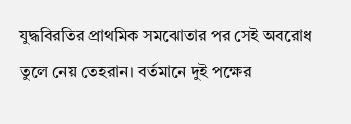যুদ্ধবিরতির প্রাথমিক সমঝোতার পর সেই অবরোধ তুলে নেয় তেহরান। বর্তমানে দুই পক্ষের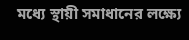মধ্যে স্থায়ী সমাধানের লক্ষ্যে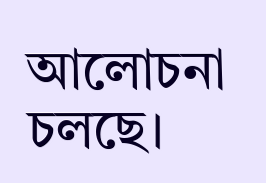আলোচনা চলছে।